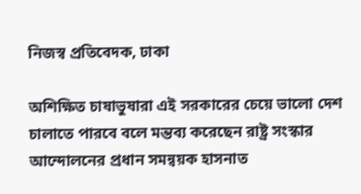নিজস্ব প্রতিবেদক, ঢাকা

অশিক্ষিত চাষাভুষারা এই সরকারের চেয়ে ভালো দেশ চালাতে পারবে বলে মন্তব্য করেছেন রাষ্ট্র সংস্কার আন্দোলনের প্রধান সমন্বয়ক হাসনাত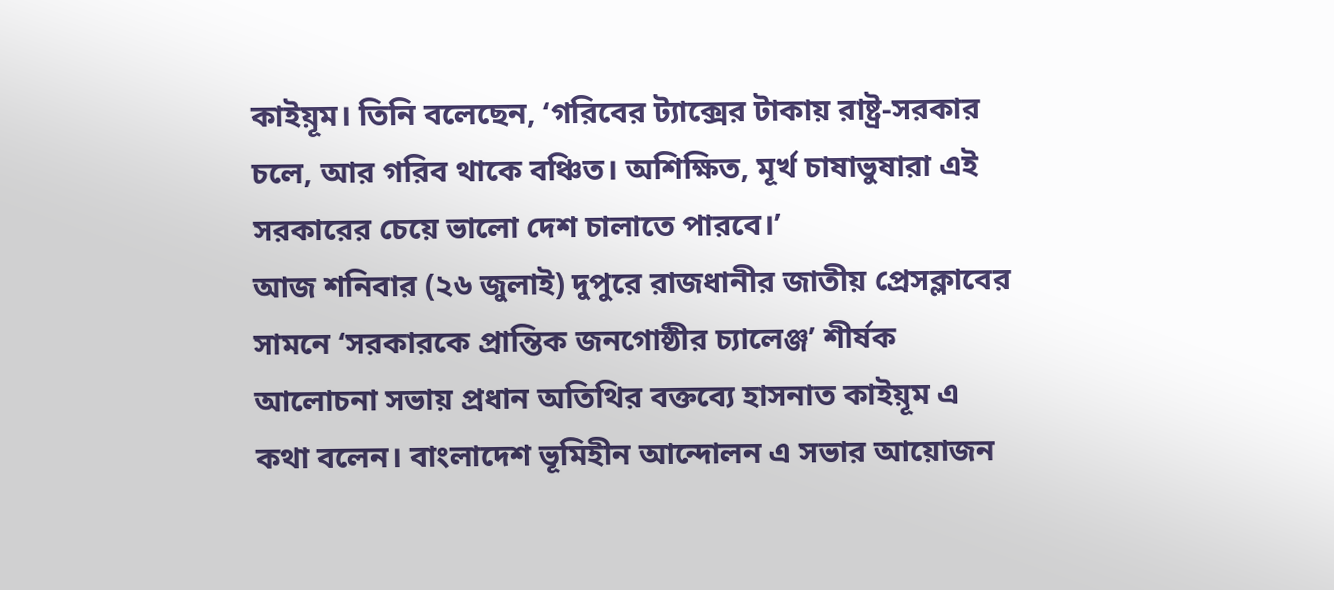কাইয়ূম। তিনি বলেছেন, ‘গরিবের ট্যাক্সের টাকায় রাষ্ট্র-সরকার চলে, আর গরিব থাকে বঞ্চিত। অশিক্ষিত, মূর্খ চাষাভুষারা এই সরকারের চেয়ে ভালো দেশ চালাতে পারবে।’
আজ শনিবার (২৬ জুলাই) দুপুরে রাজধানীর জাতীয় প্রেসক্লাবের সামনে ‘সরকারকে প্রান্তিক জনগোষ্ঠীর চ্যালেঞ্জ’ শীর্ষক আলোচনা সভায় প্রধান অতিথির বক্তব্যে হাসনাত কাইয়ূম এ কথা বলেন। বাংলাদেশ ভূমিহীন আন্দোলন এ সভার আয়োজন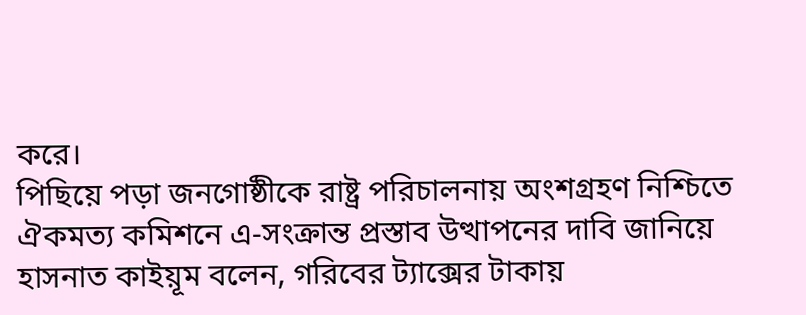করে।
পিছিয়ে পড়া জনগোষ্ঠীকে রাষ্ট্র পরিচালনায় অংশগ্রহণ নিশ্চিতে ঐকমত্য কমিশনে এ-সংক্রান্ত প্রস্তাব উত্থাপনের দাবি জানিয়ে হাসনাত কাইয়ূম বলেন, গরিবের ট্যাক্সের টাকায়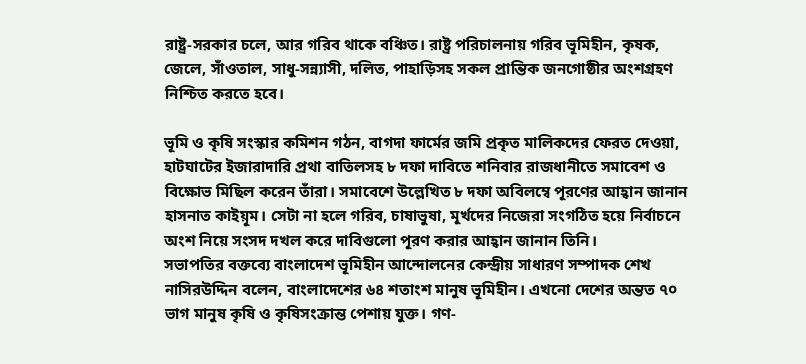রাষ্ট্র-সরকার চলে, আর গরিব থাকে বঞ্চিত। রাষ্ট্র পরিচালনায় গরিব ভূমিহীন, কৃষক, জেলে, সাঁওতাল, সাধু-সন্ন্যাসী, দলিত, পাহাড়িসহ সকল প্রান্তিক জনগোষ্ঠীর অংশগ্রহণ নিশ্চিত করতে হবে।

ভূমি ও কৃষি সংস্কার কমিশন গঠন, বাগদা ফার্মের জমি প্রকৃত মালিকদের ফেরত দেওয়া, হাটঘাটের ইজারাদারি প্রথা বাতিলসহ ৮ দফা দাবিতে শনিবার রাজধানীতে সমাবেশ ও বিক্ষোভ মিছিল করেন তাঁরা। সমাবেশে উল্লেখিত ৮ দফা অবিলম্বে পূরণের আহ্বান জানান হাসনাত কাইয়ূম। সেটা না হলে গরিব, চাষাভুষা, মূর্খদের নিজেরা সংগঠিত হয়ে নির্বাচনে অংশ নিয়ে সংসদ দখল করে দাবিগুলো পূরণ করার আহ্বান জানান তিনি।
সভাপতির বক্তব্যে বাংলাদেশ ভূমিহীন আন্দোলনের কেন্দ্রীয় সাধারণ সম্পাদক শেখ নাসিরউদ্দিন বলেন, বাংলাদেশের ৬৪ শতাংশ মানুষ ভূমিহীন। এখনো দেশের অন্তত ৭০ ভাগ মানুষ কৃষি ও কৃষিসংক্রান্ত পেশায় যুক্ত। গণ-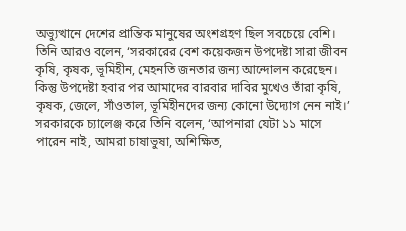অভ্যুত্থানে দেশের প্রান্তিক মানুষের অংশগ্রহণ ছিল সবচেয়ে বেশি।
তিনি আরও বলেন, ‘সরকারের বেশ কয়েকজন উপদেষ্টা সারা জীবন কৃষি, কৃষক, ভূমিহীন, মেহনতি জনতার জন্য আন্দোলন করেছেন। কিন্তু উপদেষ্টা হবার পর আমাদের বারবার দাবির মুখেও তাঁরা কৃষি, কৃষক, জেলে, সাঁওতাল, ভূমিহীনদের জন্য কোনো উদ্যোগ নেন নাই।’
সরকারকে চ্যালেঞ্জ করে তিনি বলেন, ‘আপনারা যেটা ১১ মাসে পারেন নাই, আমরা চাষাভুষা, অশিক্ষিত,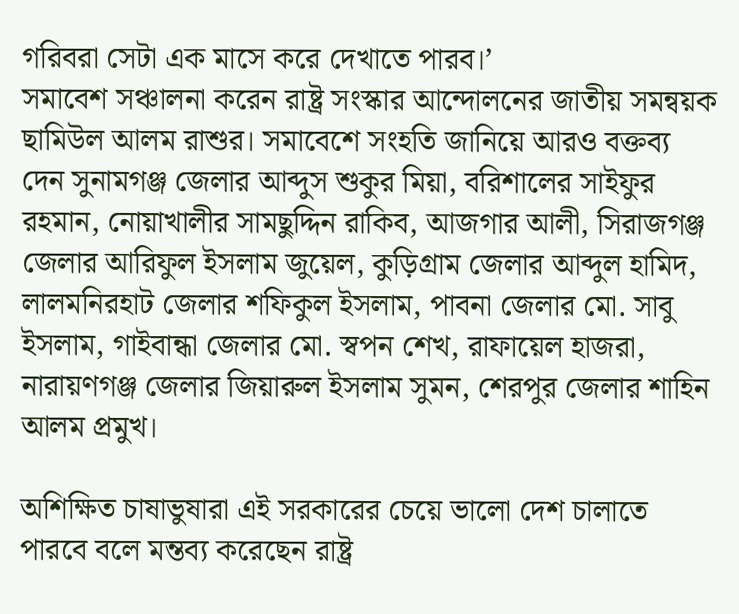গরিবরা সেটা এক মাসে করে দেখাতে পারব।’
সমাবেশ সঞ্চালনা করেন রাষ্ট্র সংস্কার আন্দোলনের জাতীয় সমন্বয়ক ছামিউল আলম রাশুর। সমাবেশে সংহতি জানিয়ে আরও বক্তব্য দেন সুনামগঞ্জ জেলার আব্দুস শুকুর মিয়া, বরিশালের সাইফুর রহমান, নোয়াখালীর সামছুদ্দিন রাকিব, আজগার আলী, সিরাজগঞ্জ জেলার আরিফুল ইসলাম জুয়েল, কুড়িগ্রাম জেলার আব্দুল হামিদ, লালমনিরহাট জেলার শফিকুল ইসলাম, পাবনা জেলার মো. সাবু ইসলাম, গাইবান্ধা জেলার মো. স্বপন শেখ, রাফায়েল হাজরা, নারায়ণগঞ্জ জেলার জিয়ারুল ইসলাম সুমন, শেরপুর জেলার শাহিন আলম প্রমুখ।

অশিক্ষিত চাষাভুষারা এই সরকারের চেয়ে ভালো দেশ চালাতে পারবে বলে মন্তব্য করেছেন রাষ্ট্র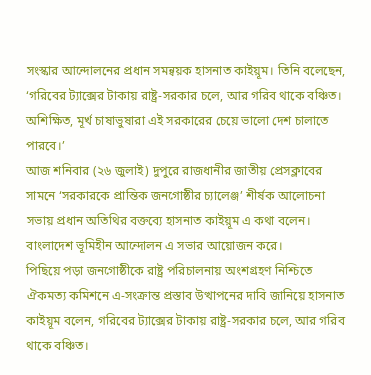সংস্কার আন্দোলনের প্রধান সমন্বয়ক হাসনাত কাইয়ূম। তিনি বলেছেন, ‘গরিবের ট্যাক্সের টাকায় রাষ্ট্র-সরকার চলে, আর গরিব থাকে বঞ্চিত। অশিক্ষিত, মূর্খ চাষাভুষারা এই সরকারের চেয়ে ভালো দেশ চালাতে পারবে।’
আজ শনিবার (২৬ জুলাই) দুপুরে রাজধানীর জাতীয় প্রেসক্লাবের সামনে ‘সরকারকে প্রান্তিক জনগোষ্ঠীর চ্যালেঞ্জ’ শীর্ষক আলোচনা সভায় প্রধান অতিথির বক্তব্যে হাসনাত কাইয়ূম এ কথা বলেন। বাংলাদেশ ভূমিহীন আন্দোলন এ সভার আয়োজন করে।
পিছিয়ে পড়া জনগোষ্ঠীকে রাষ্ট্র পরিচালনায় অংশগ্রহণ নিশ্চিতে ঐকমত্য কমিশনে এ-সংক্রান্ত প্রস্তাব উত্থাপনের দাবি জানিয়ে হাসনাত কাইয়ূম বলেন, গরিবের ট্যাক্সের টাকায় রাষ্ট্র-সরকার চলে, আর গরিব থাকে বঞ্চিত।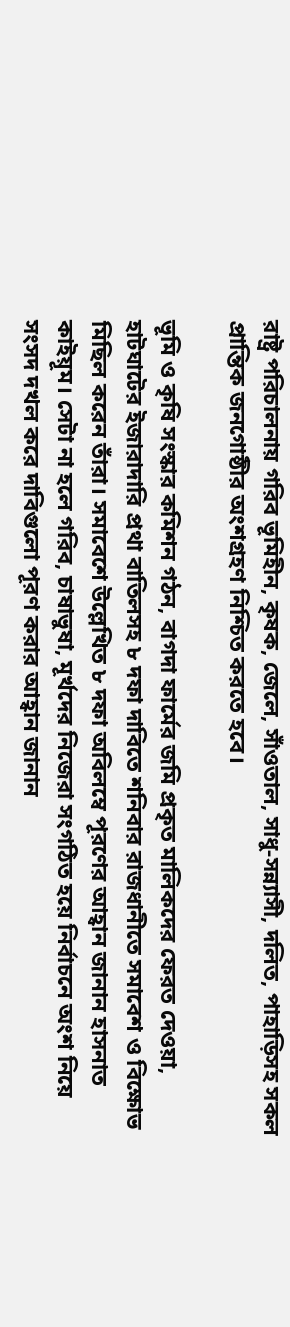রাষ্ট্র পরিচালনায় গরিব ভূমিহীন, কৃষক, জেলে, সাঁওতাল, সাধু-সন্ন্যাসী, দলিত, পাহাড়িসহ সকল প্রান্তিক জনগোষ্ঠীর অংশগ্রহণ নিশ্চিত করতে হবে।

ভূমি ও কৃষি সংস্কার কমিশন গঠন, বাগদা ফার্মের জমি প্রকৃত মালিকদের ফেরত দেওয়া, হাটঘাটের ইজারাদারি প্রথা বাতিলসহ ৮ দফা দাবিতে শনিবার রাজধানীতে সমাবেশ ও বিক্ষোভ মিছিল করেন তাঁরা। সমাবেশে উল্লেখিত ৮ দফা অবিলম্বে পূরণের আহ্বান জানান হাসনাত কাইয়ূম। সেটা না হলে গরিব, চাষাভুষা, মূর্খদের নিজেরা সংগঠিত হয়ে নির্বাচনে অংশ নিয়ে সংসদ দখল করে দাবিগুলো পূরণ করার আহ্বান জানান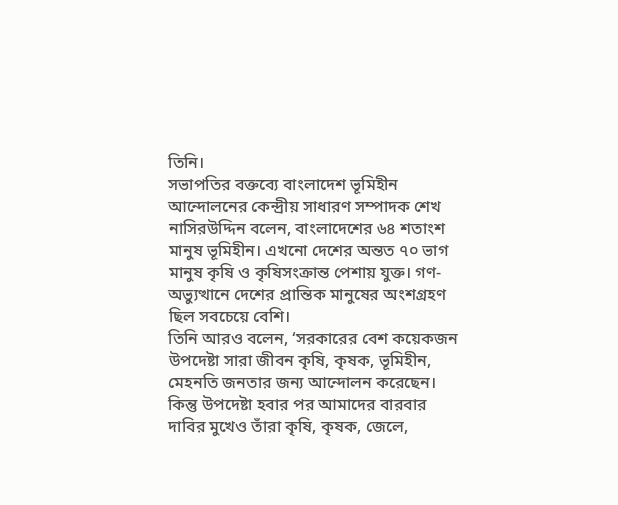তিনি।
সভাপতির বক্তব্যে বাংলাদেশ ভূমিহীন আন্দোলনের কেন্দ্রীয় সাধারণ সম্পাদক শেখ নাসিরউদ্দিন বলেন, বাংলাদেশের ৬৪ শতাংশ মানুষ ভূমিহীন। এখনো দেশের অন্তত ৭০ ভাগ মানুষ কৃষি ও কৃষিসংক্রান্ত পেশায় যুক্ত। গণ-অভ্যুত্থানে দেশের প্রান্তিক মানুষের অংশগ্রহণ ছিল সবচেয়ে বেশি।
তিনি আরও বলেন, ‘সরকারের বেশ কয়েকজন উপদেষ্টা সারা জীবন কৃষি, কৃষক, ভূমিহীন, মেহনতি জনতার জন্য আন্দোলন করেছেন। কিন্তু উপদেষ্টা হবার পর আমাদের বারবার দাবির মুখেও তাঁরা কৃষি, কৃষক, জেলে,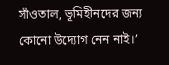সাঁওতাল, ভূমিহীনদের জন্য কোনো উদ্যোগ নেন নাই।’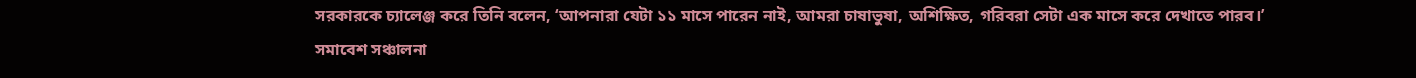সরকারকে চ্যালেঞ্জ করে তিনি বলেন, ‘আপনারা যেটা ১১ মাসে পারেন নাই, আমরা চাষাভুষা, অশিক্ষিত, গরিবরা সেটা এক মাসে করে দেখাতে পারব।’
সমাবেশ সঞ্চালনা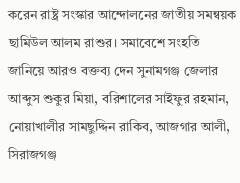করেন রাষ্ট্র সংস্কার আন্দোলনের জাতীয় সমন্বয়ক ছামিউল আলম রাশুর। সমাবেশে সংহতি জানিয়ে আরও বক্তব্য দেন সুনামগঞ্জ জেলার আব্দুস শুকুর মিয়া, বরিশালের সাইফুর রহমান, নোয়াখালীর সামছুদ্দিন রাকিব, আজগার আলী, সিরাজগঞ্জ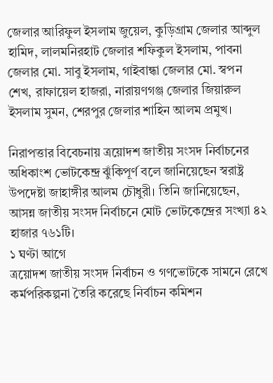জেলার আরিফুল ইসলাম জুয়েল, কুড়িগ্রাম জেলার আব্দুল হামিদ, লালমনিরহাট জেলার শফিকুল ইসলাম, পাবনা জেলার মো. সাবু ইসলাম, গাইবান্ধা জেলার মো. স্বপন শেখ, রাফায়েল হাজরা, নারায়ণগঞ্জ জেলার জিয়ারুল ইসলাম সুমন, শেরপুর জেলার শাহিন আলম প্রমুখ।

নিরাপত্তার বিবেচনায় ত্রয়োদশ জাতীয় সংসদ নির্বাচনের অধিকাংশ ভোটকেন্দ্র ঝুঁকিপূর্ণ বলে জানিয়েছেন স্বরাষ্ট্র উপদেষ্টা জাহাঙ্গীর আলম চৌধুরী। তিনি জানিয়েছেন, আসন্ন জাতীয় সংসদ নির্বাচনে মোট ভোটকেন্দ্রের সংখ্যা ৪২ হাজার ৭৬১টি।
১ ঘণ্টা আগে
ত্রয়োদশ জাতীয় সংসদ নির্বাচন ও গণভোটকে সামনে রেখে কর্মপরিকল্পনা তৈরি করেছে নির্বাচন কমিশন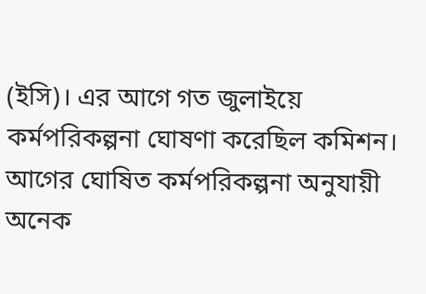(ইসি)। এর আগে গত জুলাইয়ে কর্মপরিকল্পনা ঘোষণা করেছিল কমিশন। আগের ঘোষিত কর্মপরিকল্পনা অনুযায়ী অনেক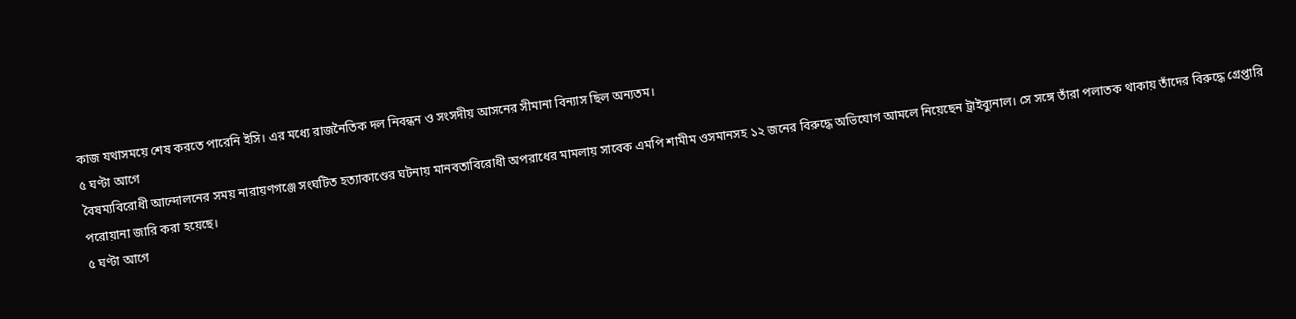কাজ যথাসময়ে শেষ করতে পারেনি ইসি। এর মধ্যে রাজনৈতিক দল নিবন্ধন ও সংসদীয় আসনের সীমানা বিন্যাস ছিল অন্যতম।
৫ ঘণ্টা আগে
বৈষম্যবিরোধী আন্দোলনের সময় নারায়ণগঞ্জে সংঘটিত হত্যাকাণ্ডের ঘটনায় মানবতাবিরোধী অপরাধের মামলায় সাবেক এমপি শামীম ওসমানসহ ১২ জনের বিরুদ্ধে অভিযোগ আমলে নিয়েছেন ট্রাইব্যুনাল। সে সঙ্গে তাঁরা পলাতক থাকায় তাঁদের বিরুদ্ধে গ্রেপ্তারি পরোয়ানা জারি করা হয়েছে।
৫ ঘণ্টা আগে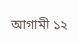আগামী ১২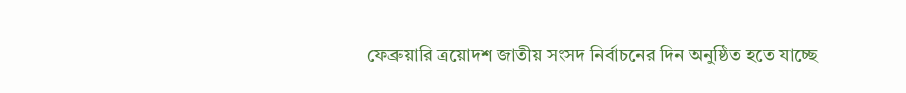ফেব্রুয়ারি ত্রয়োদশ জাতীয় সংসদ নির্বাচনের দিন অনুষ্ঠিত হতে যাচ্ছে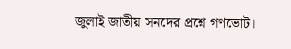জুলাই জাতীয় সনদের প্রশ্নে গণভোট।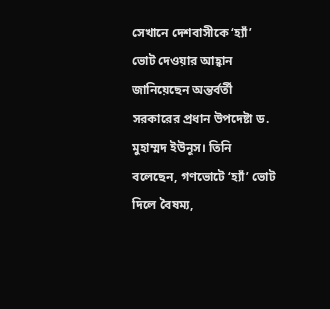সেখানে দেশবাসীকে ‘হ্যাঁ’ ভোট দেওয়ার আহ্বান জানিয়েছেন অন্তর্বর্তী সরকারের প্রধান উপদেষ্টা ড. মুহাম্মদ ইউনূস। তিনি বলেছেন, গণভোটে ‘হ্যাঁ’ ভোট দিলে বৈষম্য,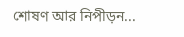শোষণ আর নিপীড়ন...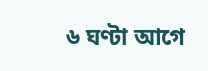৬ ঘণ্টা আগে